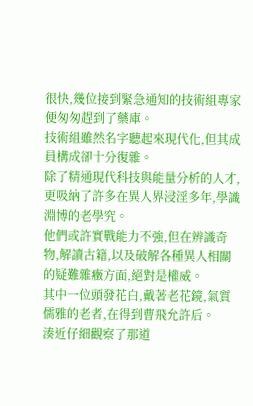很快,幾位接到緊急通知的技術組專家便匆匆趕到了藥庫。
技術組雖然名字聽起來現代化,但其成員構成卻十分復雜。
除了精通現代科技與能量分析的人才,更吸納了許多在異人界浸淫多年,學識淵博的老學究。
他們或許實戰能力不強,但在辨識奇物,解讀古籍,以及破解各種異人相關的疑難雜癥方面,絕對是權威。
其中一位頭發花白,戴著老花鏡,氣質儒雅的老者,在得到曹飛允許后。
湊近仔細觀察了那道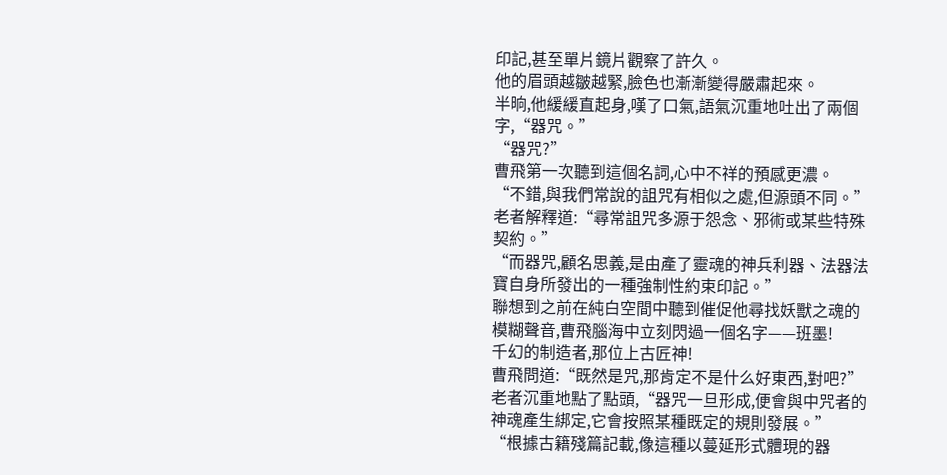印記,甚至單片鏡片觀察了許久。
他的眉頭越皺越緊,臉色也漸漸變得嚴肅起來。
半晌,他緩緩直起身,嘆了口氣,語氣沉重地吐出了兩個字,“器咒。”
“器咒?”
曹飛第一次聽到這個名詞,心中不祥的預感更濃。
“不錯,與我們常說的詛咒有相似之處,但源頭不同。”
老者解釋道:“尋常詛咒多源于怨念、邪術或某些特殊契約。”
“而器咒,顧名思義,是由產了靈魂的神兵利器、法器法寶自身所發出的一種強制性約束印記。”
聯想到之前在純白空間中聽到催促他尋找妖獸之魂的模糊聲音,曹飛腦海中立刻閃過一個名字——班墨!
千幻的制造者,那位上古匠神!
曹飛問道:“既然是咒,那肯定不是什么好東西,對吧?”
老者沉重地點了點頭,“器咒一旦形成,便會與中咒者的神魂產生綁定,它會按照某種既定的規則發展。”
“根據古籍殘篇記載,像這種以蔓延形式體現的器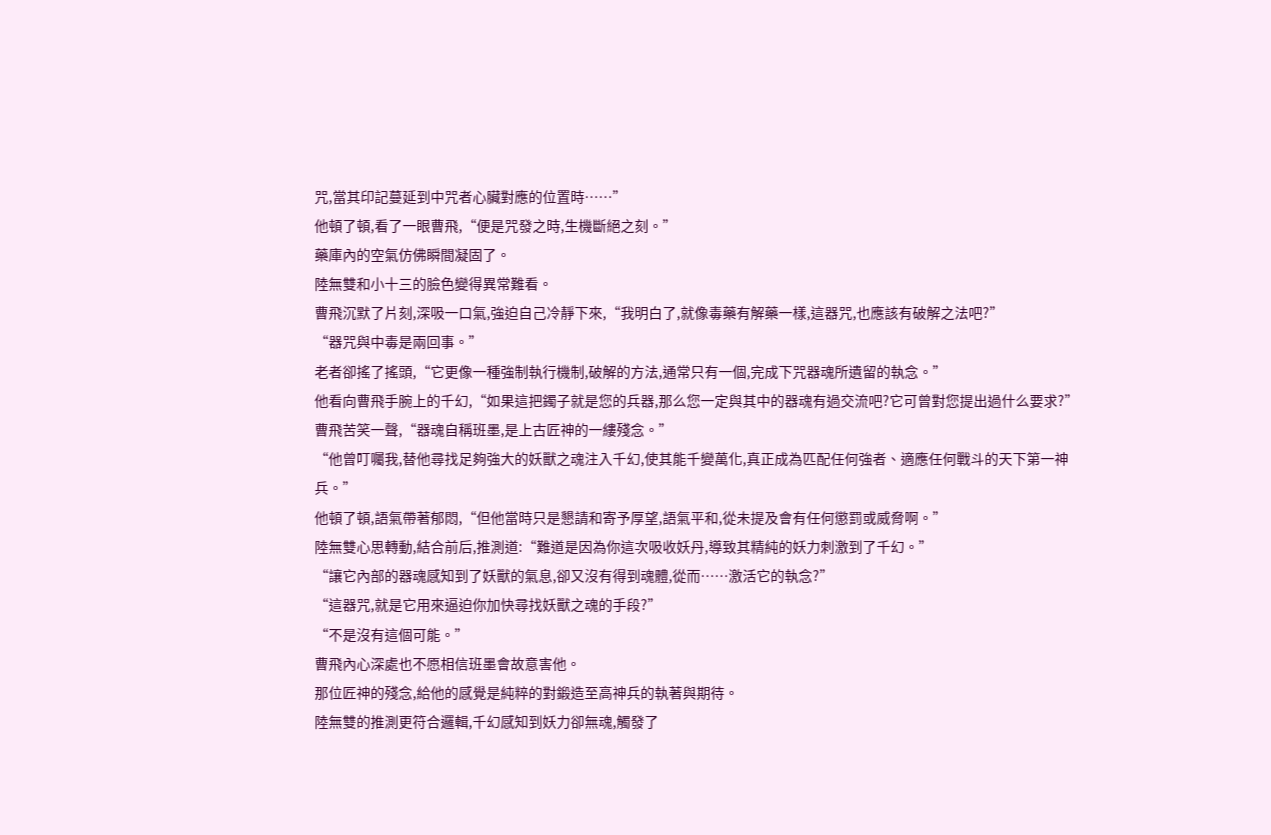咒,當其印記蔓延到中咒者心臟對應的位置時……”
他頓了頓,看了一眼曹飛,“便是咒發之時,生機斷絕之刻。”
藥庫內的空氣仿佛瞬間凝固了。
陸無雙和小十三的臉色變得異常難看。
曹飛沉默了片刻,深吸一口氣,強迫自己冷靜下來,“我明白了,就像毒藥有解藥一樣,這器咒,也應該有破解之法吧?”
“器咒與中毒是兩回事。”
老者卻搖了搖頭,“它更像一種強制執行機制,破解的方法,通常只有一個,完成下咒器魂所遺留的執念。”
他看向曹飛手腕上的千幻,“如果這把鐲子就是您的兵器,那么您一定與其中的器魂有過交流吧?它可曾對您提出過什么要求?”
曹飛苦笑一聲,“器魂自稱班墨,是上古匠神的一縷殘念。”
“他曾叮囑我,替他尋找足夠強大的妖獸之魂注入千幻,使其能千變萬化,真正成為匹配任何強者、適應任何戰斗的天下第一神兵。”
他頓了頓,語氣帶著郁悶,“但他當時只是懇請和寄予厚望,語氣平和,從未提及會有任何懲罰或威脅啊。”
陸無雙心思轉動,結合前后,推測道:“難道是因為你這次吸收妖丹,導致其精純的妖力刺激到了千幻。”
“讓它內部的器魂感知到了妖獸的氣息,卻又沒有得到魂體,從而……激活它的執念?”
“這器咒,就是它用來逼迫你加快尋找妖獸之魂的手段?”
“不是沒有這個可能。”
曹飛內心深處也不愿相信班墨會故意害他。
那位匠神的殘念,給他的感覺是純粹的對鍛造至高神兵的執著與期待。
陸無雙的推測更符合邏輯,千幻感知到妖力卻無魂,觸發了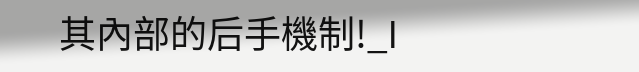其內部的后手機制!_l